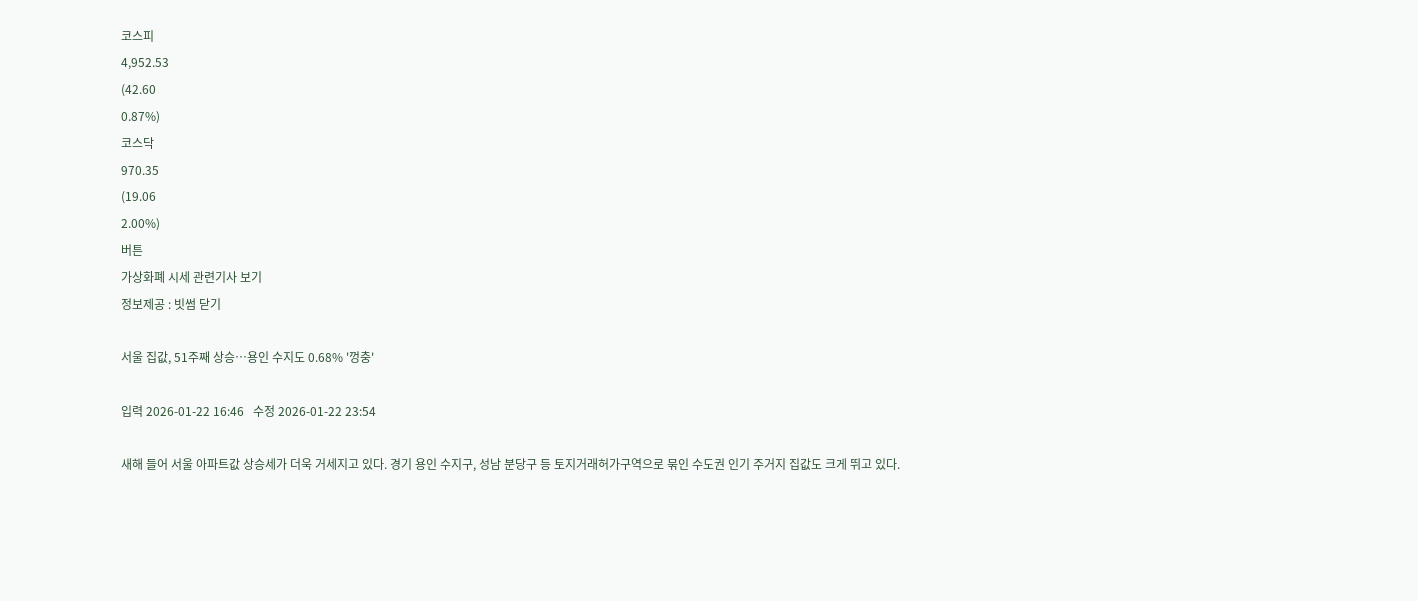코스피
4,952.53
(42.60
0.87%)
코스닥
970.35
(19.06
2.00%)
버튼
가상화폐 시세 관련기사 보기
정보제공 : 빗썸 닫기

서울 집값, 51주째 상승…용인 수지도 0.68% '껑충'

입력 2026-01-22 16:46   수정 2026-01-22 23:54

새해 들어 서울 아파트값 상승세가 더욱 거세지고 있다. 경기 용인 수지구, 성남 분당구 등 토지거래허가구역으로 묶인 수도권 인기 주거지 집값도 크게 뛰고 있다.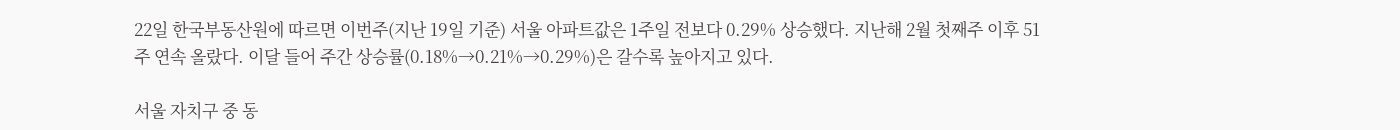22일 한국부동산원에 따르면 이번주(지난 19일 기준) 서울 아파트값은 1주일 전보다 0.29% 상승했다. 지난해 2월 첫째주 이후 51주 연속 올랐다. 이달 들어 주간 상승률(0.18%→0.21%→0.29%)은 갈수록 높아지고 있다.

서울 자치구 중 동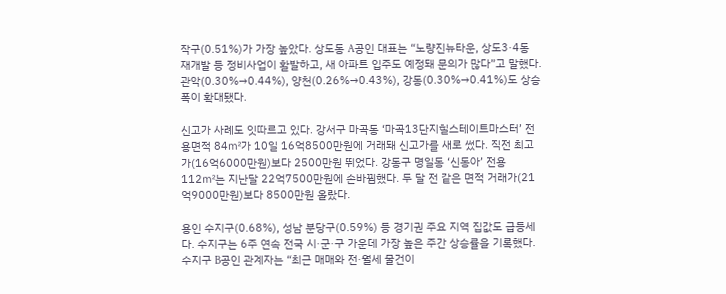작구(0.51%)가 가장 높았다. 상도동 A공인 대표는 “노량진뉴타운, 상도3·4동 재개발 등 정비사업이 활발하고, 새 아파트 입주도 예정돼 문의가 많다”고 말했다. 관악(0.30%→0.44%), 양천(0.26%→0.43%), 강동(0.30%→0.41%)도 상승 폭이 확대됐다.

신고가 사례도 잇따르고 있다. 강서구 마곡동 ‘마곡13단지힐스테이트마스터’ 전용면적 84㎡가 10일 16억8500만원에 거래돼 신고가를 새로 썼다. 직전 최고가(16억6000만원)보다 2500만원 뛰었다. 강동구 명일동 ‘신동아’ 전용 112㎡는 지난달 22억7500만원에 손바뀜했다. 두 달 전 같은 면적 거래가(21억9000만원)보다 8500만원 올랐다.

용인 수지구(0.68%), 성남 분당구(0.59%) 등 경기권 주요 지역 집값도 급등세다. 수지구는 6주 연속 전국 시·군·구 가운데 가장 높은 주간 상승률을 기록했다. 수지구 B공인 관계자는 “최근 매매와 전·월세 물건이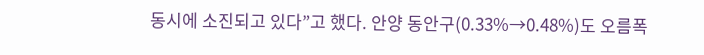동시에 소진되고 있다”고 했다. 안양 동안구(0.33%→0.48%)도 오름폭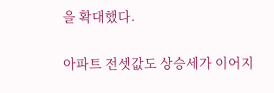을 확대했다.

아파트 전셋값도 상승세가 이어지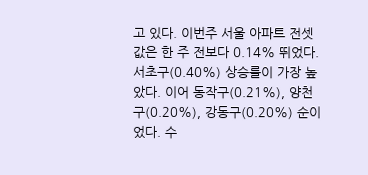고 있다. 이번주 서울 아파트 전셋값은 한 주 전보다 0.14% 뛰었다. 서초구(0.40%) 상승률이 가장 높았다. 이어 동작구(0.21%), 양천구(0.20%), 강동구(0.20%) 순이었다. 수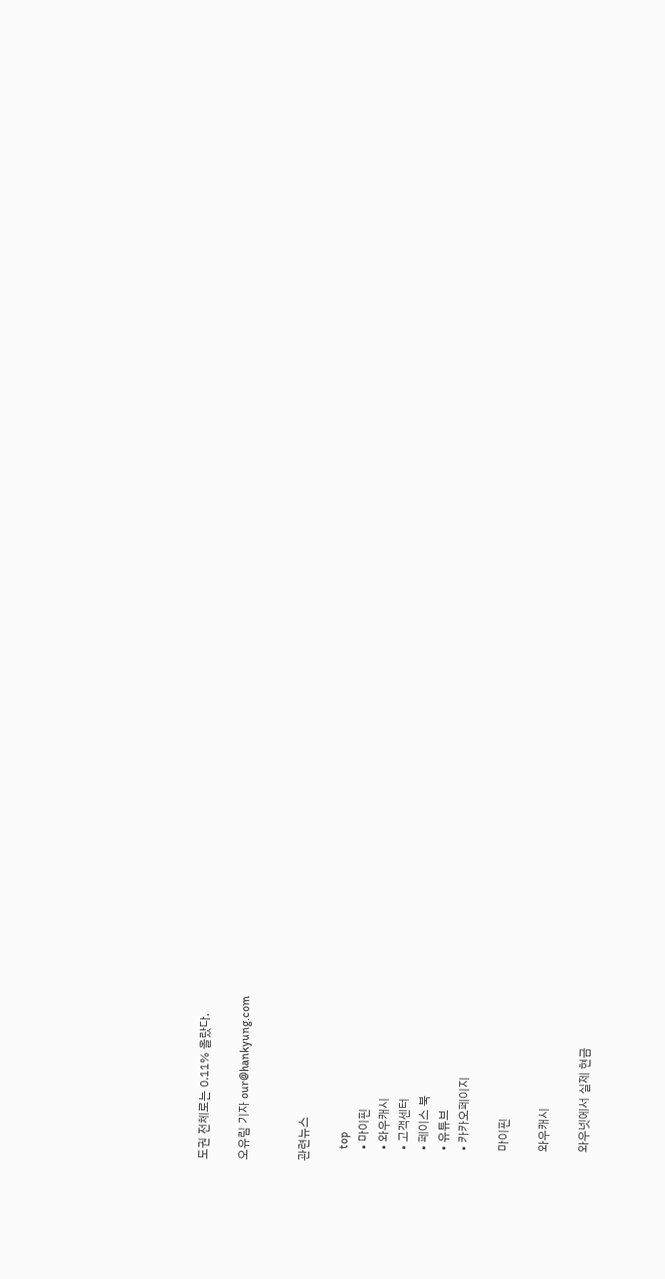도권 전체로는 0.11% 올랐다.

오유림 기자 our@hankyung.com


관련뉴스

    top
    • 마이핀
    • 와우캐시
    • 고객센터
    • 페이스 북
    • 유튜브
    • 카카오페이지

    마이핀

    와우캐시

    와우넷에서 실제 현금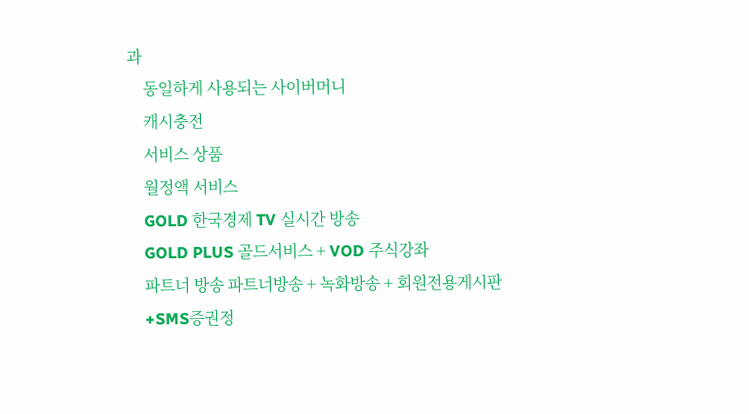과
    동일하게 사용되는 사이버머니
    캐시충전
    서비스 상품
    월정액 서비스
    GOLD 한국경제 TV 실시간 방송
    GOLD PLUS 골드서비스 + VOD 주식강좌
    파트너 방송 파트너방송 + 녹화방송 + 회원전용게시판
    +SMS증권정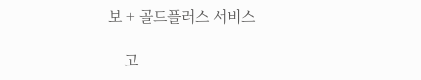보 + 골드플러스 서비스

    고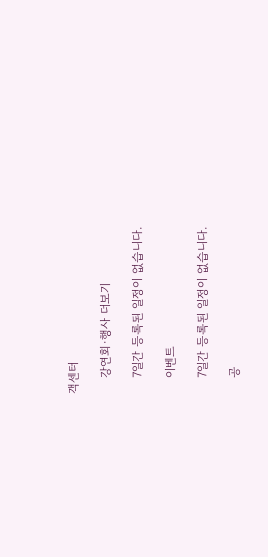객센터

    강연회·행사 더보기

    7일간 등록된 일정이 없습니다.

    이벤트

    7일간 등록된 일정이 없습니다.

    공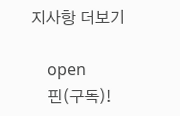지사항 더보기

    open
    핀(구독)!